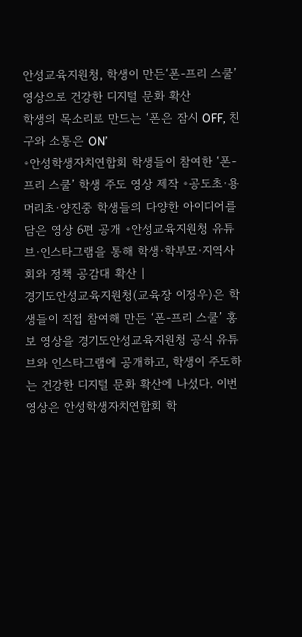안성교육지원청, 학생이 만든‘폰-프리 스쿨’ 영상으로 건강한 디지털 문화 확산
학생의 목소리로 만드는 ‘폰은 잠시 OFF, 친구와 소통은 ON’
◦안성학생자치연합회 학생들이 참여한 ‘폰-프리 스쿨’ 학생 주도 영상 제작 ◦공도초·용머리초·양진중 학생들의 다양한 아이디어를 담은 영상 6편 공개 ◦안성교육지원청 유튜브·인스타그램을 통해 학생·학부모·지역사회와 정책 공감대 확산 |
경기도안성교육지원청(교육장 이정우)은 학생들이 직접 참여해 만든 ‘폰-프리 스쿨’ 홍보 영상을 경기도안성교육지원청 공식 유튜브와 인스타그램에 공개하고, 학생이 주도하는 건강한 디지털 문화 확산에 나섰다. 이번 영상은 안성학생자치연합회 학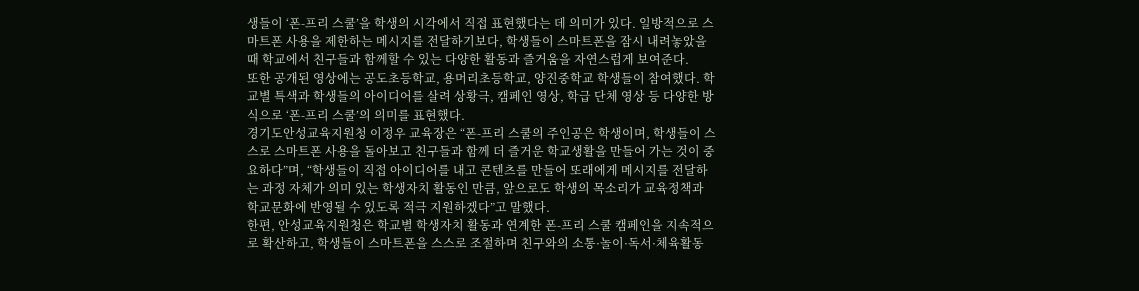생들이 ‘폰-프리 스쿨’을 학생의 시각에서 직접 표현했다는 데 의미가 있다. 일방적으로 스마트폰 사용을 제한하는 메시지를 전달하기보다, 학생들이 스마트폰을 잠시 내려놓았을 때 학교에서 친구들과 함께할 수 있는 다양한 활동과 즐거움을 자연스럽게 보여준다.
또한 공개된 영상에는 공도초등학교, 용머리초등학교, 양진중학교 학생들이 참여했다. 학교별 특색과 학생들의 아이디어를 살려 상황극, 캠페인 영상, 학급 단체 영상 등 다양한 방식으로 ‘폰-프리 스쿨’의 의미를 표현했다.
경기도안성교육지원청 이정우 교육장은 “폰-프리 스쿨의 주인공은 학생이며, 학생들이 스스로 스마트폰 사용을 돌아보고 친구들과 함께 더 즐거운 학교생활을 만들어 가는 것이 중요하다”며, “학생들이 직접 아이디어를 내고 콘텐츠를 만들어 또래에게 메시지를 전달하는 과정 자체가 의미 있는 학생자치 활동인 만큼, 앞으로도 학생의 목소리가 교육정책과 학교문화에 반영될 수 있도록 적극 지원하겠다”고 말했다.
한편, 안성교육지원청은 학교별 학생자치 활동과 연계한 폰-프리 스쿨 캠페인을 지속적으로 확산하고, 학생들이 스마트폰을 스스로 조절하며 친구와의 소통·놀이·독서·체육활동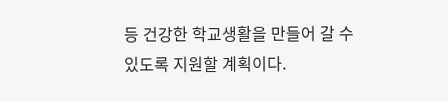등 건강한 학교생활을 만들어 갈 수 있도록 지원할 계획이다.